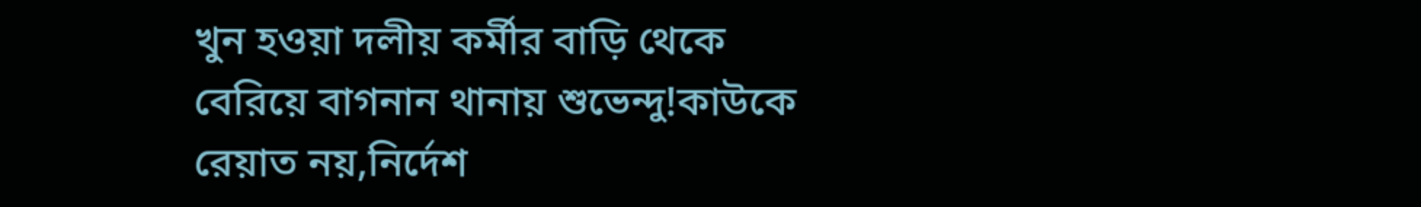খুন হওয়া দলীয় কর্মীর বাড়ি থেকে বেরিয়ে বাগনান থানায় শুভেন্দু!কাউকে রেয়াত নয়,নির্দেশ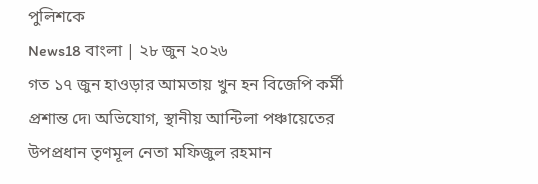পুলিশকে
News18 বাংলা | ২৮ জুন ২০২৬
গত ১৭ জুন হাওড়ার আমতায় খুন হন বিজেপি কর্মী প্রশান্ত দে৷ অভিযোগ, স্থানীয় আন্টিলা পঞ্চায়েতের উপপ্রধান তৃণমূল নেতা মফিজুল রহমান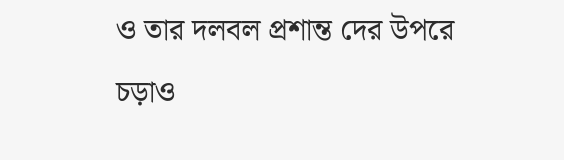ও তার দলবল প্রশান্ত দের উপরে চড়াও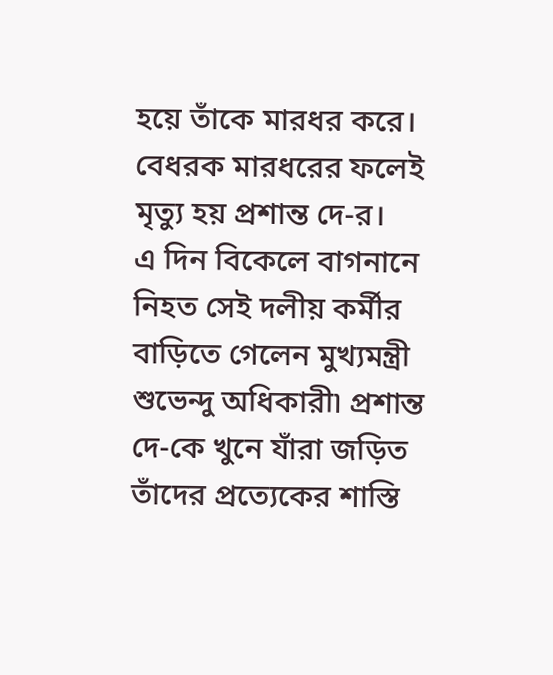হয়ে তাঁকে মারধর করে। বেধরক মারধরের ফলেই মৃত্যু হয় প্রশান্ত দে-র।
এ দিন বিকেলে বাগনানে নিহত সেই দলীয় কর্মীর বাড়িতে গেলেন মুখ্যমন্ত্রী শুভেন্দু অধিকারী৷ প্রশান্ত দে-কে খুনে যাঁরা জড়িত তাঁদের প্রত্যেকের শাস্তি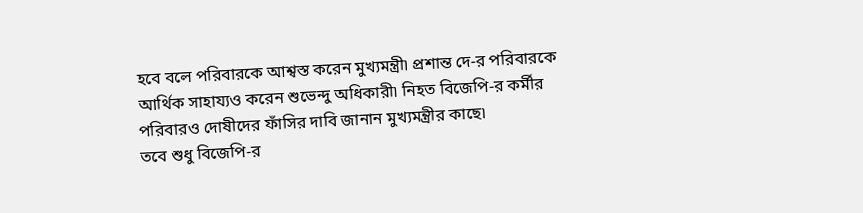হবে বলে পরিবারকে আশ্বস্ত করেন মুখ্যমন্ত্রী৷ প্রশান্ত দে-র পরিবারকে আর্থিক সাহায্যও করেন শুভেন্দু অধিকারী৷ নিহত বিজেপি-র কর্মীর পরিবারও দোষীদের ফাঁসির দাবি জানান মুখ্যমন্ত্রীর কাছে৷
তবে শুধু বিজেপি-র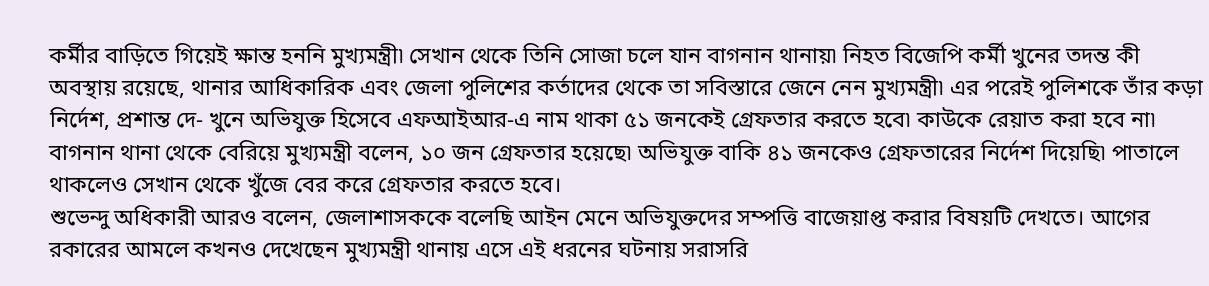কর্মীর বাড়িতে গিয়েই ক্ষান্ত হননি মুখ্যমন্ত্রী৷ সেখান থেকে তিনি সোজা চলে যান বাগনান থানায়৷ নিহত বিজেপি কর্মী খুনের তদন্ত কী অবস্থায় রয়েছে, থানার আধিকারিক এবং জেলা পুলিশের কর্তাদের থেকে তা সবিস্তারে জেনে নেন মুখ্যমন্ত্রী৷ এর পরেই পুলিশকে তাঁর কড়া নির্দেশ, প্রশান্ত দে- খুনে অভিযুক্ত হিসেবে এফআইআর-এ নাম থাকা ৫১ জনকেই গ্রেফতার করতে হবে৷ কাউকে রেয়াত করা হবে না৷
বাগনান থানা থেকে বেরিয়ে মুখ্যমন্ত্রী বলেন, ১০ জন গ্রেফতার হয়েছে৷ অভিযুক্ত বাকি ৪১ জনকেও গ্রেফতারের নির্দেশ দিয়েছি৷ পাতালে থাকলেও সেখান থেকে খুঁজে বের করে গ্রেফতার করতে হবে।
শুভেন্দু অধিকারী আরও বলেন, জেলাশাসককে বলেছি আইন মেনে অভিযুক্তদের সম্পত্তি বাজেয়াপ্ত করার বিষয়টি দেখতে। আগের রকারের আমলে কখনও দেখেছেন মুখ্যমন্ত্রী থানায় এসে এই ধরনের ঘটনায় সরাসরি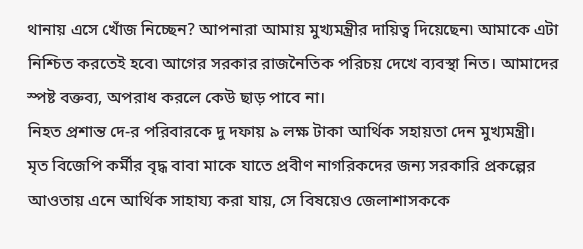থানায় এসে খোঁজ নিচ্ছেন? আপনারা আমায় মুখ্যমন্ত্রীর দায়িত্ব দিয়েছেন৷ আমাকে এটা নিশ্চিত করতেই হবে৷ আগের সরকার রাজনৈতিক পরিচয় দেখে ব্যবস্থা নিত। আমাদের স্পষ্ট বক্তব্য, অপরাধ করলে কেউ ছাড় পাবে না।
নিহত প্রশান্ত দে-র পরিবারকে দু দফায় ৯ লক্ষ টাকা আর্থিক সহায়তা দেন মুখ্যমন্ত্রী। মৃত বিজেপি কর্মীর বৃদ্ধ বাবা মাকে যাতে প্রবীণ নাগরিকদের জন্য সরকারি প্রকল্পের আওতায় এনে আর্থিক সাহায্য করা যায়, সে বিষয়েও জেলাশাসককে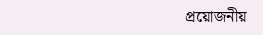প্রয়োজনীয়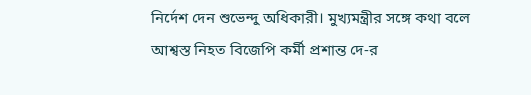নির্দেশ দেন শুভেন্দু অধিকারী। মুখ্যমন্ত্রীর সঙ্গে কথা বলে আশ্বস্ত নিহত বিজেপি কর্মী প্রশান্ত দে-র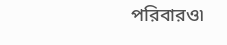পরিবারও৷